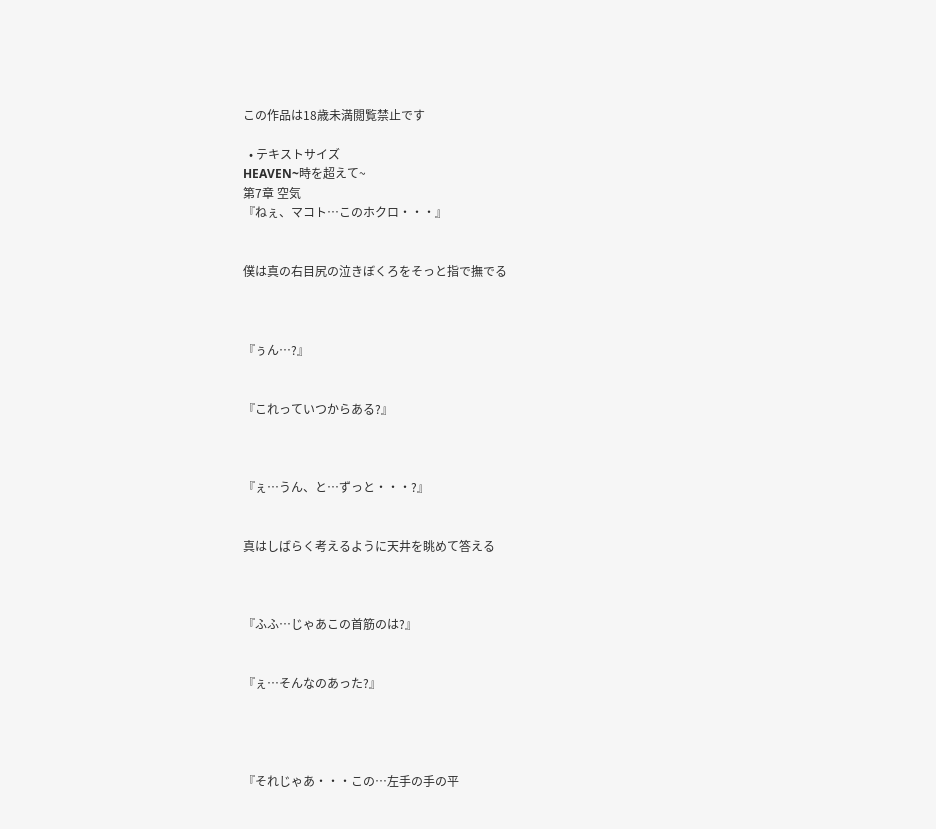この作品は18歳未満閲覧禁止です

  • テキストサイズ
HEAVEN~時を超えて~
第7章 空気
『ねぇ、マコト…このホクロ・・・』


僕は真の右目尻の泣きぼくろをそっと指で撫でる



『ぅん…?』


『これっていつからある?』



『ぇ…うん、と…ずっと・・・?』


真はしばらく考えるように天井を眺めて答える



『ふふ…じゃあこの首筋のは?』


『ぇ…そんなのあった?』




『それじゃあ・・・この…左手の手の平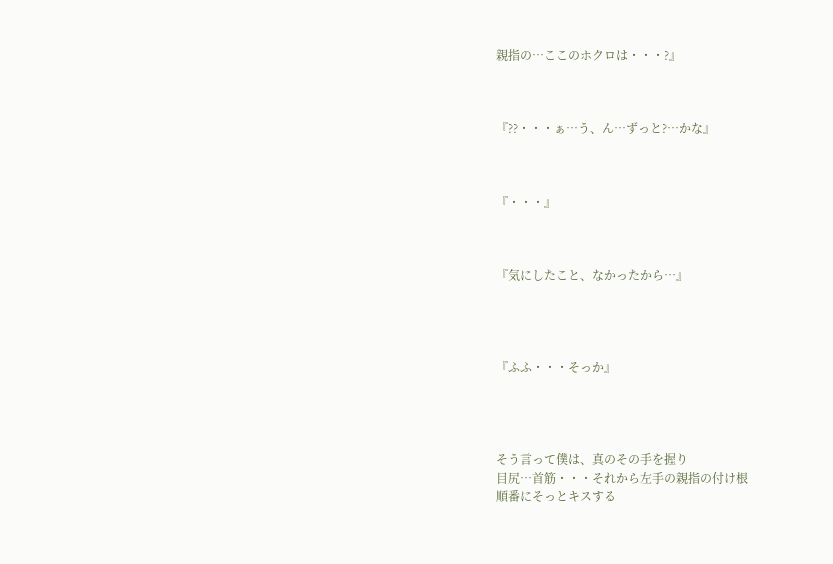親指の…ここのホクロは・・・?』



『??・・・ぁ…う、ん…ずっと?…かな』



『・・・』



『気にしたこと、なかったから…』




『ふふ・・・そっか』




そう言って僕は、真のその手を握り
目尻…首筋・・・それから左手の親指の付け根
順番にそっとキスする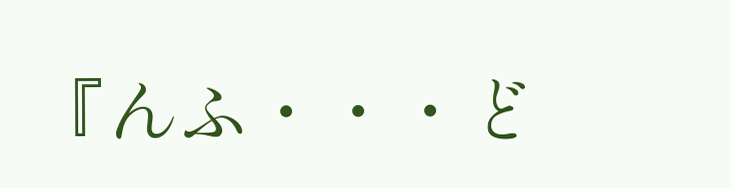『んふ・・・ど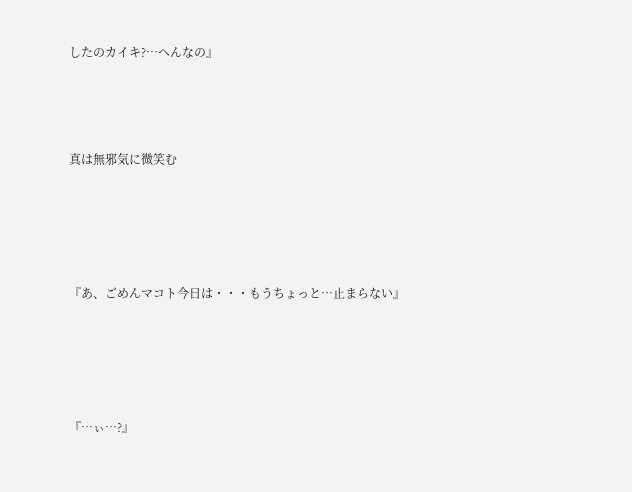したのカイキ?…へんなの』



真は無邪気に微笑む




『あ、ごめんマコト今日は・・・もうちょっと…止まらない』




『…ぃ…?』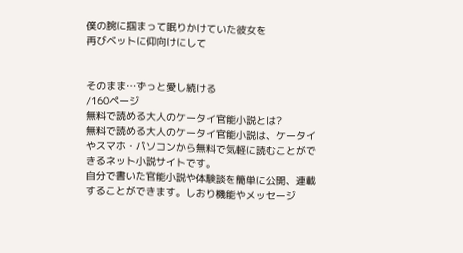僕の腕に掴まって眠りかけていた彼女を
再びベットに仰向けにして


そのまま…ずっと愛し続ける
/160ページ
無料で読める大人のケータイ官能小説とは?
無料で読める大人のケータイ官能小説は、ケータイやスマホ・パソコンから無料で気軽に読むことができるネット小説サイトです。
自分で書いた官能小説や体験談を簡単に公開、連載することができます。しおり機能やメッセージ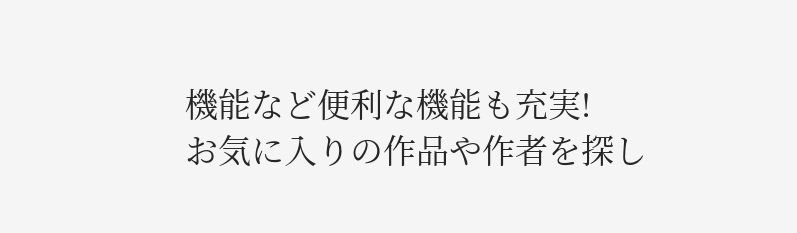機能など便利な機能も充実!
お気に入りの作品や作者を探し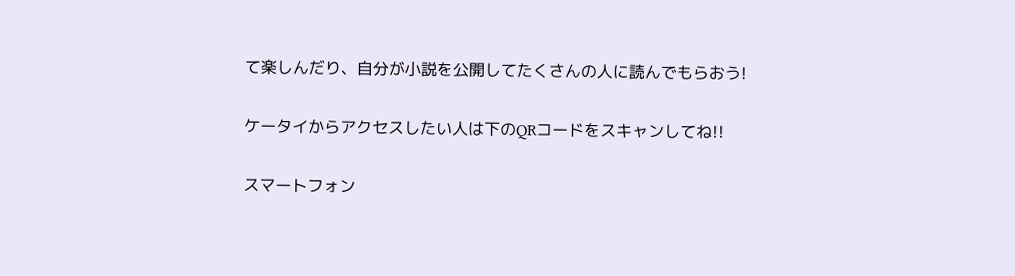て楽しんだり、自分が小説を公開してたくさんの人に読んでもらおう!

ケータイからアクセスしたい人は下のQRコードをスキャンしてね!!

スマートフォン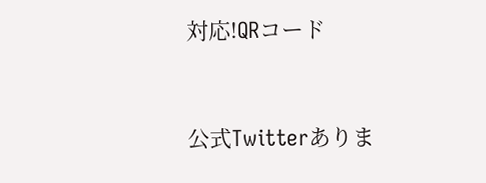対応!QRコード


公式Twitterありま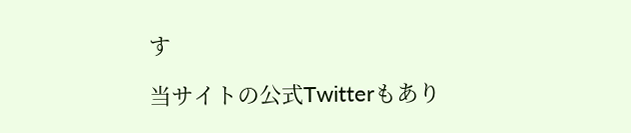す

当サイトの公式Twitterもあり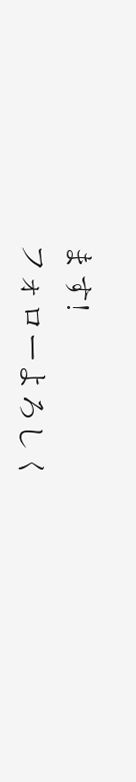ます!
フォローよろしく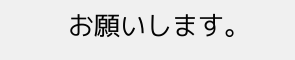お願いします。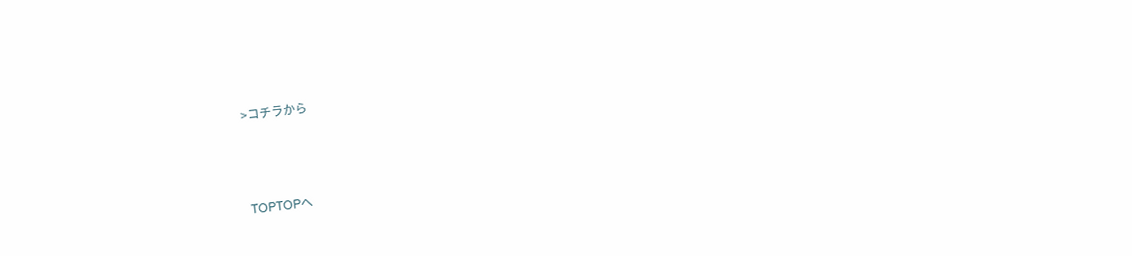>コチラから



TOPTOPへ